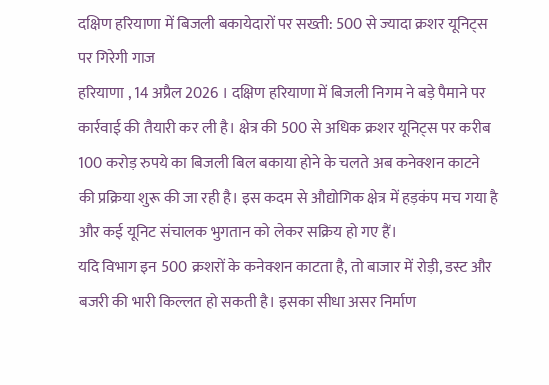दक्षिण हरियाणा में बिजली बकायेदारों पर सख्ती: 500 से ज्यादा क्रशर यूनिट्स पर गिरेगी गाज
हरियाणा , 14 अप्रैल 2026 । दक्षिण हरियाणा में बिजली निगम ने बड़े पैमाने पर कार्रवाई की तैयारी कर ली है। क्षेत्र की 500 से अधिक क्रशर यूनिट्स पर करीब 100 करोड़ रुपये का बिजली बिल बकाया होने के चलते अब कनेक्शन काटने की प्रक्रिया शुरू की जा रही है। इस कदम से औद्योगिक क्षेत्र में हड़कंप मच गया है और कई यूनिट संचालक भुगतान को लेकर सक्रिय हो गए हैं।
यदि विभाग इन 500 क्रशरों के कनेक्शन काटता है, तो बाजार में रोड़ी, डस्ट और बजरी की भारी किल्लत हो सकती है। इसका सीधा असर निर्माण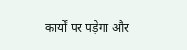कार्यों पर पड़ेगा और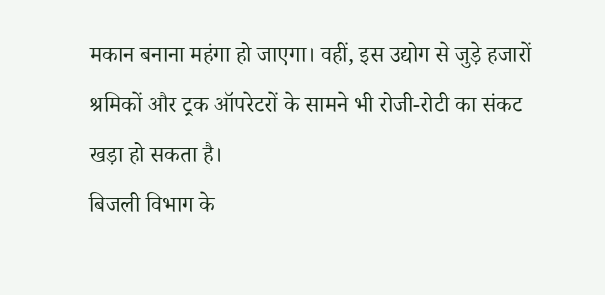मकान बनाना महंगा हो जाएगा। वहीं, इस उद्योग से जुड़े हजारों श्रमिकों और ट्रक ऑपरेटरों के सामने भी रोजी-रोटी का संकट खड़ा हो सकता है।
बिजली विभाग के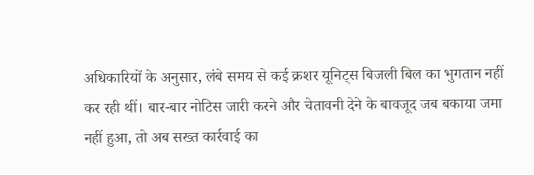अधिकारियों के अनुसार, लंबे समय से कई क्रशर यूनिट्स बिजली बिल का भुगतान नहीं कर रही थीं। बार-बार नोटिस जारी करने और चेतावनी देने के बावजूद जब बकाया जमा नहीं हुआ, तो अब सख्त कार्रवाई का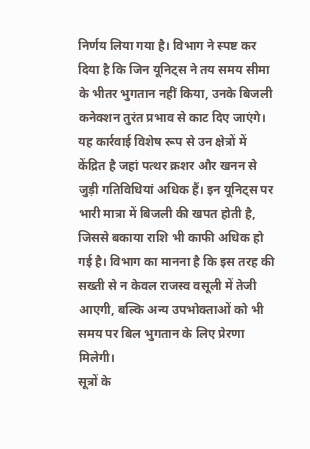निर्णय लिया गया है। विभाग ने स्पष्ट कर दिया है कि जिन यूनिट्स ने तय समय सीमा के भीतर भुगतान नहीं किया, उनके बिजली कनेक्शन तुरंत प्रभाव से काट दिए जाएंगे।
यह कार्रवाई विशेष रूप से उन क्षेत्रों में केंद्रित है जहां पत्थर क्रशर और खनन से जुड़ी गतिविधियां अधिक हैं। इन यूनिट्स पर भारी मात्रा में बिजली की खपत होती है, जिससे बकाया राशि भी काफी अधिक हो गई है। विभाग का मानना है कि इस तरह की सख्ती से न केवल राजस्व वसूली में तेजी आएगी, बल्कि अन्य उपभोक्ताओं को भी समय पर बिल भुगतान के लिए प्रेरणा मिलेगी।
सूत्रों के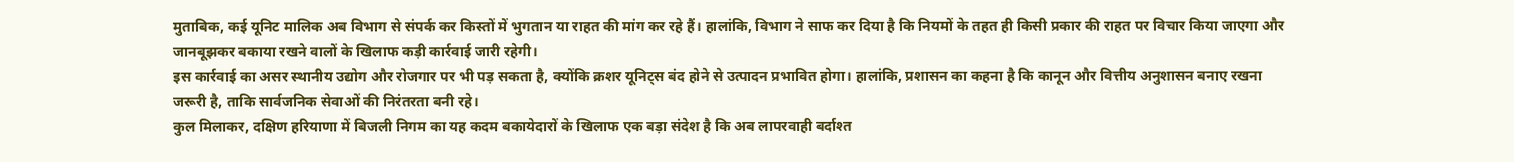मुताबिक, कई यूनिट मालिक अब विभाग से संपर्क कर किस्तों में भुगतान या राहत की मांग कर रहे हैं। हालांकि, विभाग ने साफ कर दिया है कि नियमों के तहत ही किसी प्रकार की राहत पर विचार किया जाएगा और जानबूझकर बकाया रखने वालों के खिलाफ कड़ी कार्रवाई जारी रहेगी।
इस कार्रवाई का असर स्थानीय उद्योग और रोजगार पर भी पड़ सकता है, क्योंकि क्रशर यूनिट्स बंद होने से उत्पादन प्रभावित होगा। हालांकि, प्रशासन का कहना है कि कानून और वित्तीय अनुशासन बनाए रखना जरूरी है, ताकि सार्वजनिक सेवाओं की निरंतरता बनी रहे।
कुल मिलाकर, दक्षिण हरियाणा में बिजली निगम का यह कदम बकायेदारों के खिलाफ एक बड़ा संदेश है कि अब लापरवाही बर्दाश्त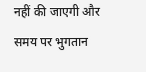नहीं की जाएगी और समय पर भुगतान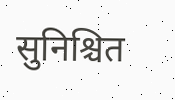सुनिश्चित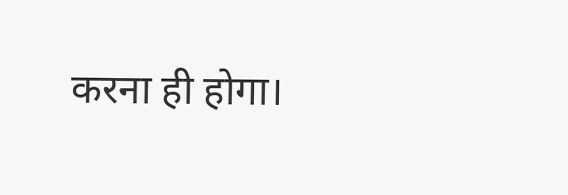करना ही होगा।